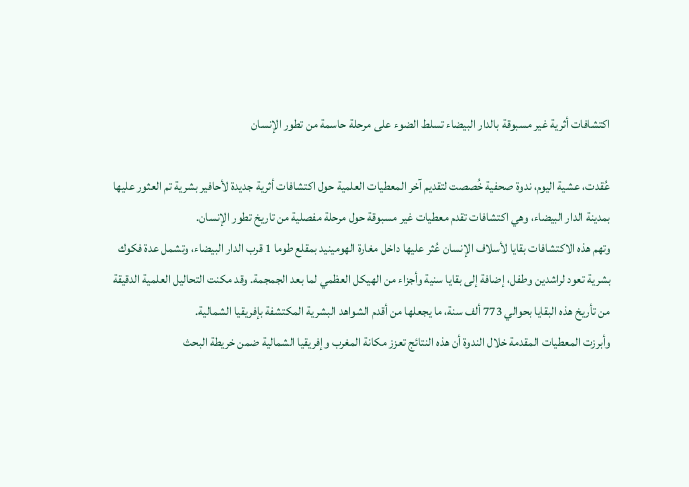اكتشافات أثرية غير مسبوقة بالدار البيضاء تسلط الضوء على مرحلة حاسمة من تطور الإنسان

عُقدت، عشية اليوم، ندوة صحفية خُصصت لتقديم آخر المعطيات العلمية حول اكتشافات أثرية جديدة لأحافير بشرية تم العثور عليها بمدينة الدار البيضاء، وهي اكتشافات تقدم معطيات غير مسبوقة حول مرحلة مفصلية من تاريخ تطور الإنسان.
وتهم هذه الاكتشافات بقايا لأسلاف الإنسان عُثر عليها داخل مغارة الهومينيد بمقلع طوما 1 قرب الدار البيضاء، وتشمل عدة فكوك بشرية تعود لراشدين وطفل، إضافة إلى بقايا سنية وأجزاء من الهيكل العظمي لما بعد الجمجمة. وقد مكنت التحاليل العلمية الدقيقة من تأريخ هذه البقايا بحوالي 773 ألف سنة، ما يجعلها من أقدم الشواهد البشرية المكتشفة بإفريقيا الشمالية.
وأبرزت المعطيات المقدمة خلال الندوة أن هذه النتائج تعزز مكانة المغرب وإفريقيا الشمالية ضمن خريطة البحث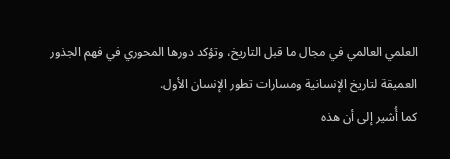العلمي العالمي في مجال ما قبل التاريخ، وتؤكد دورها المحوري في فهم الجذور العميقة لتاريخ الإنسانية ومسارات تطور الإنسان الأول.
كما أُشير إلى أن هذه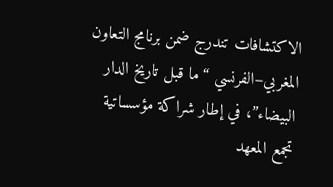الاكتشافات تندرج ضمن برنامج التعاون المغربي–الفرنسي “ما قبل تاريخ الدار البيضاء”، في إطار شراكة مؤسساتية تجمع المعهد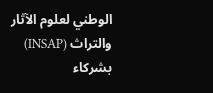الوطني لعلوم الآثار والتراث (INSAP) بشركاء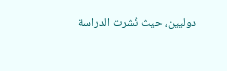دوليين، حيث نُشرت الدراسة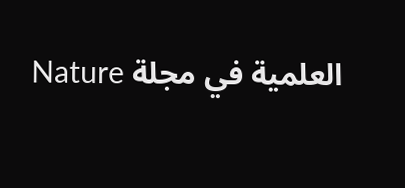العلمية في مجلة Nature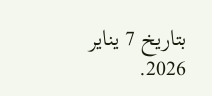بتاريخ 7 يناير 2026.